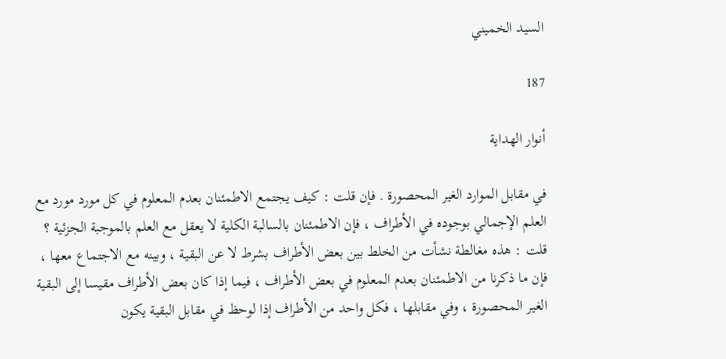السيد الخميني

187

أنوار الهداية

في مقابل الموارد الغير المحصورة . فإن قلت : كيف يجتمع الاطمئنان بعدم المعلوم في كل مورد مورد مع العلم الإجمالي بوجوده في الأطراف ، فإن الاطمئنان بالسالبة الكلية لا يعقل مع العلم بالموجبة الجزئية ؟ قلت : هذه مغالطة نشأت من الخلط بين بعض الأطراف بشرط لا عن البقية ، وبينه مع الاجتماع معها ، فإن ما ذكرنا من الاطمئنان بعدم المعلوم في بعض الأطراف ، فيما إذا كان بعض الأطراف مقيسا إلى البقية الغير المحصورة ، وفي مقابلها ، فكل واحد من الأطراف إذا لوحظ في مقابل البقية يكون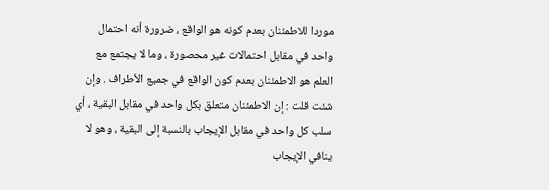موردا للاطمئنان بعدم كونه هو الواقع ، ضرورة أنه احتمال واحد في مقابل احتمالات غير محصورة ، وما لا يجتمع مع العلم هو الاطمئنان بعدم كون الواقع في جميع الأطراف . وإن شئت قلت : إن الاطمئنان متعلق بكل واحد في مقابل البقية ، أي سلب كل واحد في مقابل الإيجاب بالنسبة إلى البقية ، وهو لا ينافي الإيجاب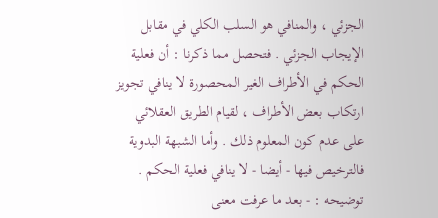الجزئي ، والمنافي هو السلب الكلي في مقابل الإيجاب الجزئي . فتحصل مما ذكرنا : أن فعلية الحكم في الأطراف الغير المحصورة لا ينافي تجويز ارتكاب بعض الأطراف ، لقيام الطريق العقلائي على عدم كون المعلوم ذلك . وأما الشبهة البدوية فالترخيص فيها - أيضا - لا ينافي فعلية الحكم . توضيحه : - بعد ما عرفت معنى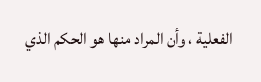الفعلية ، وأن المراد منها هو الحكم الذي